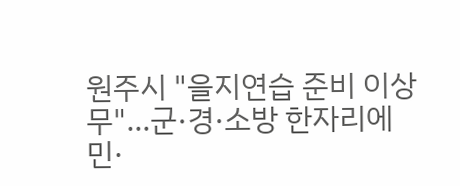원주시 "을지연습 준비 이상 무"…군·경·소방 한자리에
민·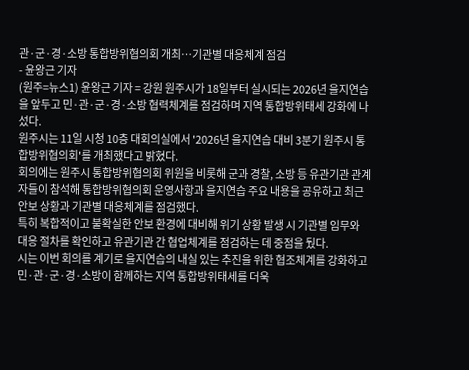관·군·경·소방 통합방위협의회 개최…기관별 대응체계 점검
- 윤왕근 기자
(원주=뉴스1) 윤왕근 기자 = 강원 원주시가 18일부터 실시되는 2026년 을지연습을 앞두고 민·관·군·경·소방 협력체계를 점검하며 지역 통합방위태세 강화에 나섰다.
원주시는 11일 시청 10층 대회의실에서 '2026년 을지연습 대비 3분기 원주시 통합방위협의회'를 개최했다고 밝혔다.
회의에는 원주시 통합방위협의회 위원을 비롯해 군과 경찰, 소방 등 유관기관 관계자들이 참석해 통합방위협의회 운영사항과 을지연습 주요 내용을 공유하고 최근 안보 상황과 기관별 대응체계를 점검했다.
특히 복합적이고 불확실한 안보 환경에 대비해 위기 상황 발생 시 기관별 임무와 대응 절차를 확인하고 유관기관 간 협업체계를 점검하는 데 중점을 뒀다.
시는 이번 회의를 계기로 을지연습의 내실 있는 추진을 위한 협조체계를 강화하고 민·관·군·경·소방이 함께하는 지역 통합방위태세를 더욱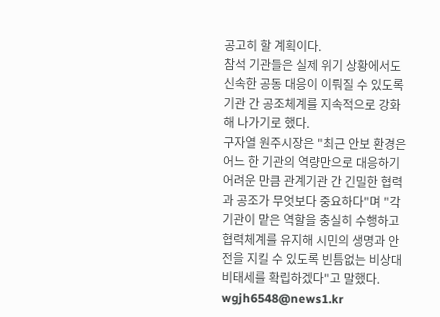공고히 할 계획이다.
참석 기관들은 실제 위기 상황에서도 신속한 공동 대응이 이뤄질 수 있도록 기관 간 공조체계를 지속적으로 강화해 나가기로 했다.
구자열 원주시장은 "최근 안보 환경은 어느 한 기관의 역량만으로 대응하기 어려운 만큼 관계기관 간 긴밀한 협력과 공조가 무엇보다 중요하다"며 "각 기관이 맡은 역할을 충실히 수행하고 협력체계를 유지해 시민의 생명과 안전을 지킬 수 있도록 빈틈없는 비상대비태세를 확립하겠다"고 말했다.
wgjh6548@news1.kr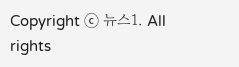Copyright ⓒ 뉴스1. All rights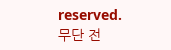reserved. 무단 전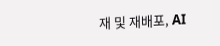재 및 재배포, AI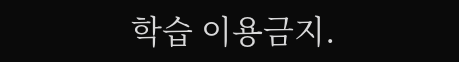학습 이용금지.